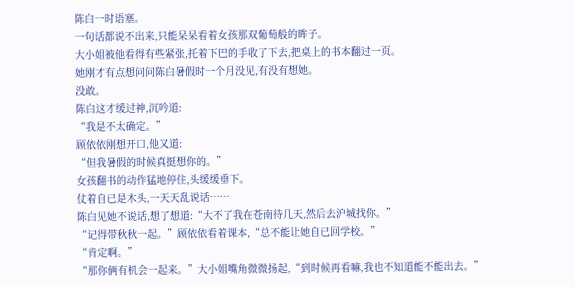陈白一时语塞。
一句话都说不出来,只能呆呆看着女孩那双葡萄般的眸子。
大小姐被他看得有些紧张,托着下巴的手收了下去,把桌上的书本翻过一页。
她刚才有点想问问陈白暑假时一个月没见,有没有想她。
没敢。
陈白这才缓过神,沉吟道:
“我是不太确定。”
顾依依刚想开口,他又道:
“但我暑假的时候真挺想你的。”
女孩翻书的动作猛地停住,头缓缓垂下。
仗着自已是木头,一天天乱说话……
陈白见她不说话,想了想道:“大不了我在苍南待几天,然后去沪城找你。”
“记得带秋秋一起。”顾依依看着课本,“总不能让她自已回学校。”
“肯定啊。”
“那你俩有机会一起来。”大小姐嘴角微微扬起,“到时候再看嘛,我也不知道能不能出去。”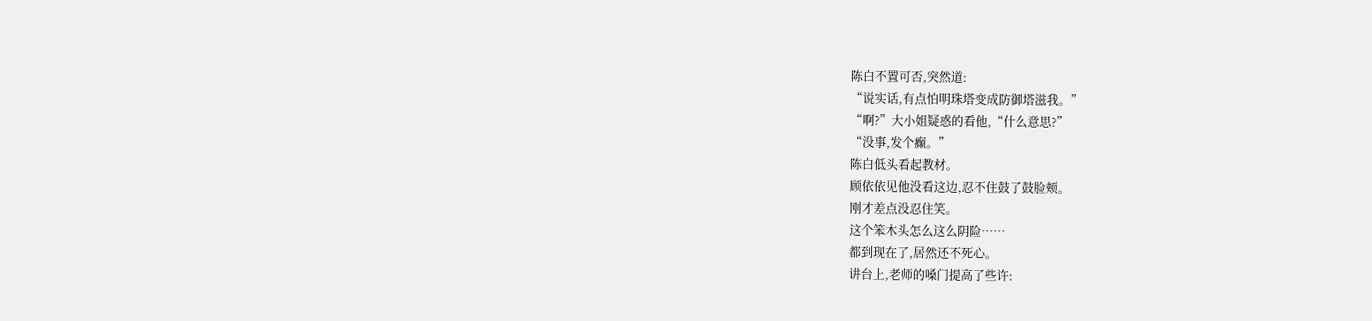陈白不置可否,突然道:
“说实话,有点怕明珠塔变成防御塔滋我。”
“啊?”大小姐疑惑的看他,“什么意思?”
“没事,发个癫。”
陈白低头看起教材。
顾依依见他没看这边,忍不住鼓了鼓脸颊。
刚才差点没忍住笑。
这个笨木头怎么这么阴险……
都到现在了,居然还不死心。
讲台上,老师的嗓门提高了些许: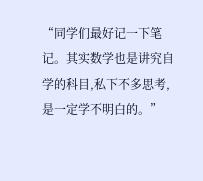“同学们最好记一下笔记。其实数学也是讲究自学的科目,私下不多思考,是一定学不明白的。”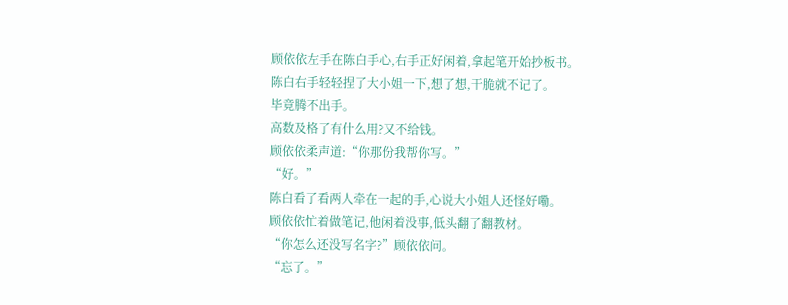顾依依左手在陈白手心,右手正好闲着,拿起笔开始抄板书。
陈白右手轻轻捏了大小姐一下,想了想,干脆就不记了。
毕竟腾不出手。
高数及格了有什么用?又不给钱。
顾依依柔声道:“你那份我帮你写。”
“好。”
陈白看了看两人牵在一起的手,心说大小姐人还怪好嘞。
顾依依忙着做笔记,他闲着没事,低头翻了翻教材。
“你怎么还没写名字?”顾依依问。
“忘了。”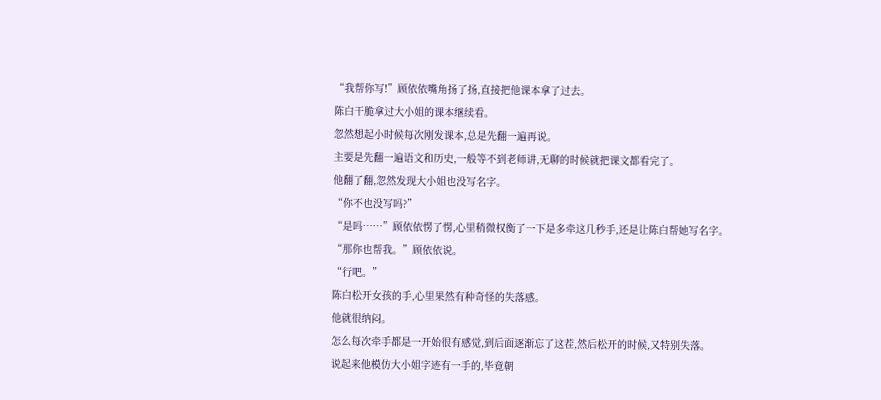“我帮你写!”顾依依嘴角扬了扬,直接把他课本拿了过去。
陈白干脆拿过大小姐的课本继续看。
忽然想起小时候每次刚发课本,总是先翻一遍再说。
主要是先翻一遍语文和历史,一般等不到老师讲,无聊的时候就把课文都看完了。
他翻了翻,忽然发现大小姐也没写名字。
“你不也没写吗?”
“是吗……”顾依依愣了愣,心里稍微权衡了一下是多牵这几秒手,还是让陈白帮她写名字。
“那你也帮我。”顾依依说。
“行吧。”
陈白松开女孩的手,心里果然有种奇怪的失落感。
他就很纳闷。
怎么每次牵手都是一开始很有感觉,到后面逐渐忘了这茬,然后松开的时候,又特别失落。
说起来他模仿大小姐字迹有一手的,毕竟朝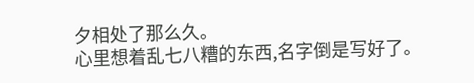夕相处了那么久。
心里想着乱七八糟的东西,名字倒是写好了。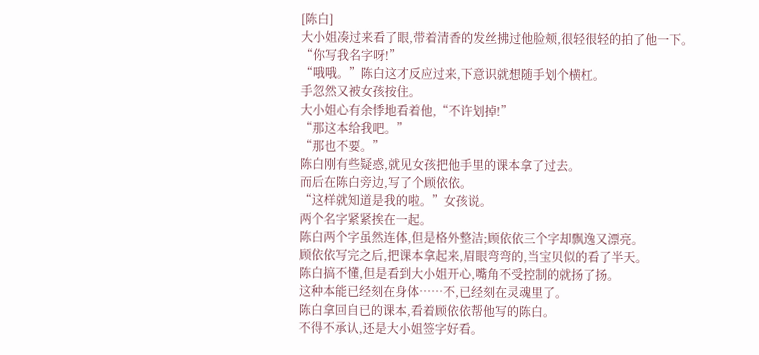[陈白]
大小姐凑过来看了眼,带着清香的发丝拂过他脸颊,很轻很轻的拍了他一下。
“你写我名字呀!”
“哦哦。”陈白这才反应过来,下意识就想随手划个横杠。
手忽然又被女孩按住。
大小姐心有余悸地看着他,“不许划掉!”
“那这本给我吧。”
“那也不要。”
陈白刚有些疑惑,就见女孩把他手里的课本拿了过去。
而后在陈白旁边,写了个顾依依。
“这样就知道是我的啦。”女孩说。
两个名字紧紧挨在一起。
陈白两个字虽然连体,但是格外整洁;顾依依三个字却飘逸又漂亮。
顾依依写完之后,把课本拿起来,眉眼弯弯的,当宝贝似的看了半天。
陈白搞不懂,但是看到大小姐开心,嘴角不受控制的就扬了扬。
这种本能已经刻在身体……不,已经刻在灵魂里了。
陈白拿回自已的课本,看着顾依依帮他写的陈白。
不得不承认,还是大小姐签字好看。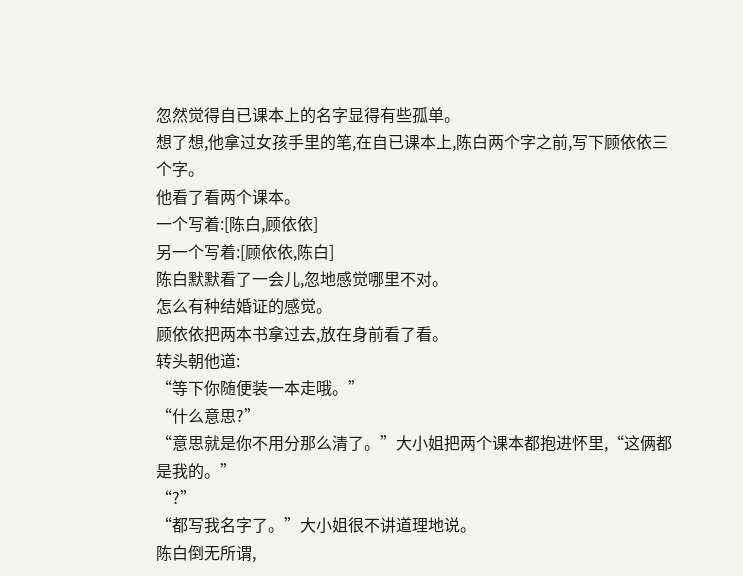忽然觉得自已课本上的名字显得有些孤单。
想了想,他拿过女孩手里的笔,在自已课本上,陈白两个字之前,写下顾依依三个字。
他看了看两个课本。
一个写着:[陈白,顾依依]
另一个写着:[顾依依,陈白]
陈白默默看了一会儿,忽地感觉哪里不对。
怎么有种结婚证的感觉。
顾依依把两本书拿过去,放在身前看了看。
转头朝他道:
“等下你随便装一本走哦。”
“什么意思?”
“意思就是你不用分那么清了。”大小姐把两个课本都抱进怀里,“这俩都是我的。”
“?”
“都写我名字了。”大小姐很不讲道理地说。
陈白倒无所谓,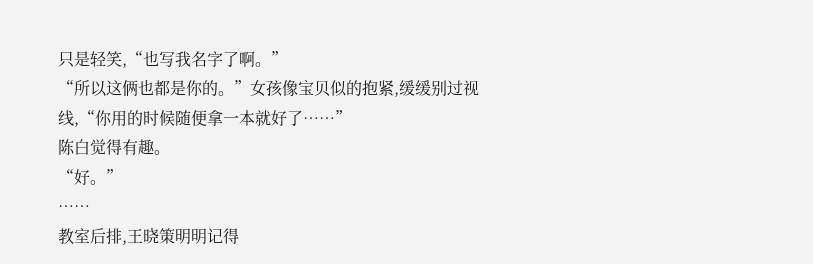只是轻笑,“也写我名字了啊。”
“所以这俩也都是你的。”女孩像宝贝似的抱紧,缓缓别过视线,“你用的时候随便拿一本就好了……”
陈白觉得有趣。
“好。”
……
教室后排,王晓策明明记得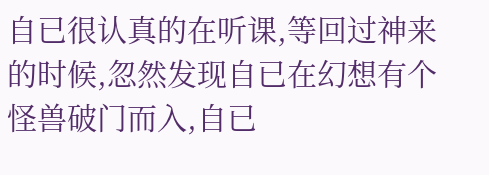自已很认真的在听课,等回过神来的时候,忽然发现自已在幻想有个怪兽破门而入,自已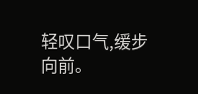轻叹口气,缓步向前。